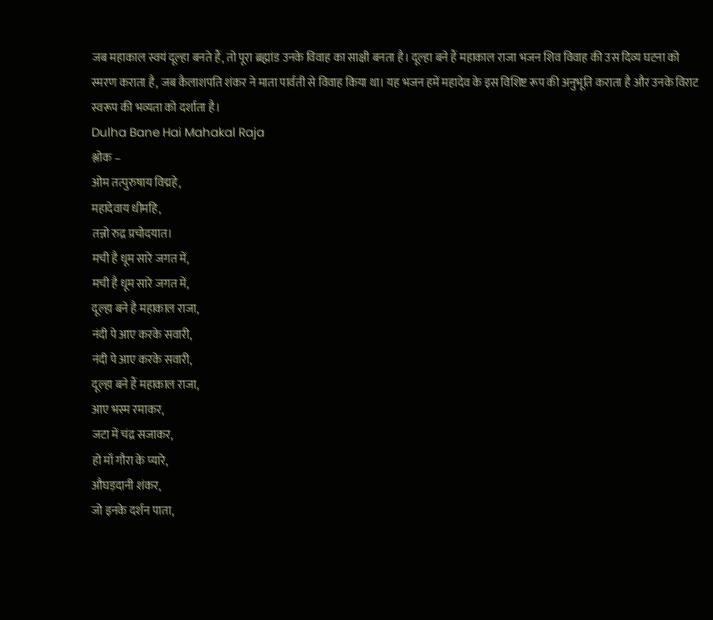जब महाकाल स्वयं दूल्हा बनते हैं, तो पूरा ब्रह्मांड उनके विवाह का साक्षी बनता है। दूल्हा बने हैं महाकाल राजा भजन शिव विवाह की उस दिव्य घटना को स्मरण कराता है, जब कैलाशपति शंकर ने माता पार्वती से विवाह किया था। यह भजन हमें महादेव के इस विशिष्ट रूप की अनुभूति कराता है और उनके विराट स्वरूप की भव्यता को दर्शाता है।
Dulha Bane Hai Mahakal Raja
श्लोक –
ओम तत्पुरुषाय विद्महे,
महादेवाय धीमहि,
तन्नो रुद्र प्रचोदयात।
मची है धूम सारे जगत में,
मची है धूम सारे जगत में,
दूल्हा बने है महाकाल राजा,
नंदी पे आए करके सवारी,
नंदी पे आए करके सवारी,
दूल्हा बने हैं महाकाल राजा,
आए भस्म रमाकर,
जटा में चंद्र सजाकर,
हो माँ गौरा के प्यारे,
औघड़दानी शंकर,
जो इनके दर्शन पाता,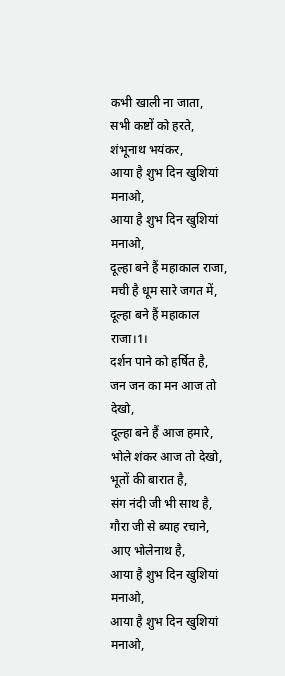कभी खाली ना जाता,
सभी कष्टों को हरते,
शंभूनाथ भयंकर,
आया है शुभ दिन खुशियां मनाओ,
आया है शुभ दिन खुशियां मनाओ,
दूल्हा बने हैं महाकाल राजा,
मची है धूम सारे जगत में,
दूल्हा बने हैं महाकाल राजा।1।
दर्शन पाने को हर्षित है,
जन जन का मन आज तो देखो,
दूल्हा बने हैं आज हमारे,
भोले शंकर आज तो देखो,
भूतों की बारात है,
संग नंदी जी भी साथ है,
गौरा जी से ब्याह रचाने,
आए भोलेनाथ है,
आया है शुभ दिन खुशियां मनाओ,
आया है शुभ दिन खुशियां मनाओ,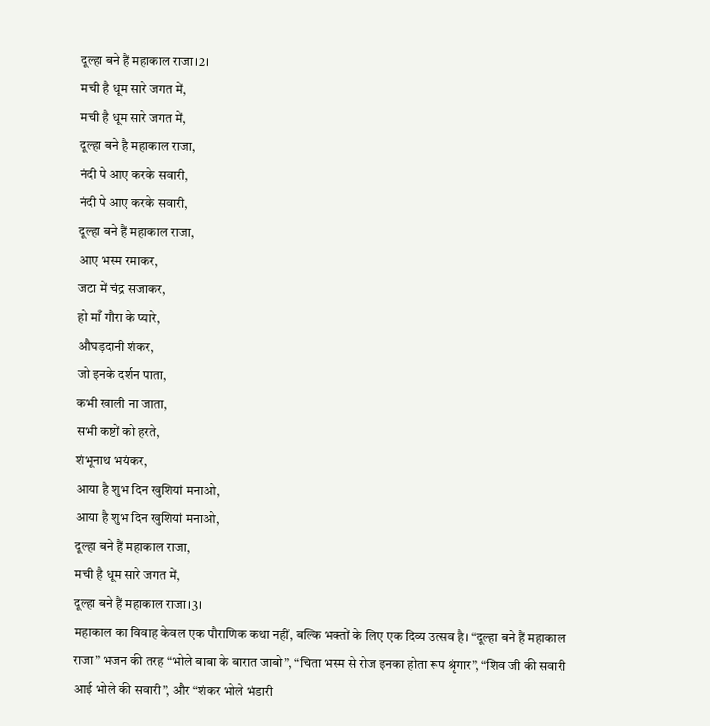दूल्हा बने हैं महाकाल राजा।2।
मची है धूम सारे जगत में,
मची है धूम सारे जगत में,
दूल्हा बने है महाकाल राजा,
नंदी पे आए करके सवारी,
नंदी पे आए करके सवारी,
दूल्हा बने हैं महाकाल राजा,
आए भस्म रमाकर,
जटा में चंद्र सजाकर,
हो माँ गौरा के प्यारे,
औघड़दानी शंकर,
जो इनके दर्शन पाता,
कभी खाली ना जाता,
सभी कष्टों को हरते,
शंभूनाथ भयंकर,
आया है शुभ दिन खुशियां मनाओ,
आया है शुभ दिन खुशियां मनाओ,
दूल्हा बने हैं महाकाल राजा,
मची है धूम सारे जगत में,
दूल्हा बने हैं महाकाल राजा।3।
महाकाल का विवाह केवल एक पौराणिक कथा नहीं, बल्कि भक्तों के लिए एक दिव्य उत्सव है। “दूल्हा बने हैं महाकाल राजा” भजन की तरह “भोले बाबा के बारात जाबो”, “चिता भस्म से रोज इनका होता रूप श्रृंगार”, “शिव जी की सवारी आई भोले की सवारी”, और “शंकर भोले भंडारी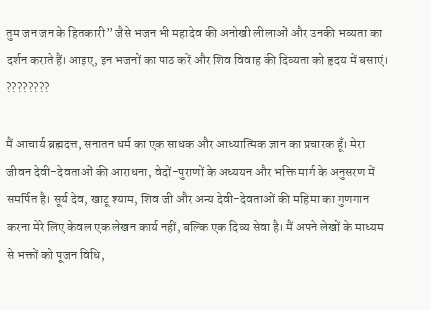तुम जन जन के हितकारी” जैसे भजन भी महादेव की अनोखी लीलाओं और उनकी भव्यता का दर्शन कराते हैं। आइए, इन भजनों का पाठ करें और शिव विवाह की दिव्यता को हृदय में बसाएं। ????????

मैं आचार्य ब्रह्मदत्त, सनातन धर्म का एक साधक और आध्यात्मिक ज्ञान का प्रचारक हूँ। मेरा जीवन देवी-देवताओं की आराधना, वेदों-पुराणों के अध्ययन और भक्ति मार्ग के अनुसरण में समर्पित है। सूर्य देव, खाटू श्याम, शिव जी और अन्य देवी-देवताओं की महिमा का गुणगान करना मेरे लिए केवल एक लेखन कार्य नहीं, बल्कि एक दिव्य सेवा है। मैं अपने लेखों के माध्यम से भक्तों को पूजन विधि,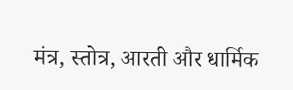मंत्र, स्तोत्र, आरती और धार्मिक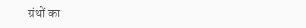ग्रंथों का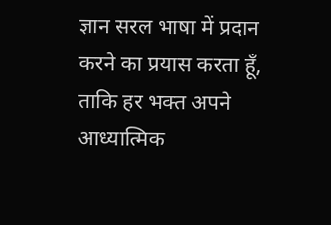ज्ञान सरल भाषा में प्रदान करने का प्रयास करता हूँ, ताकि हर भक्त अपने आध्यात्मिक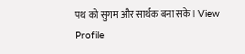पथ को सुगम और सार्थक बना सके। View Profile